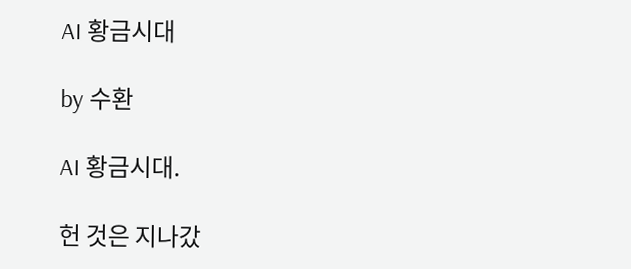AI 황금시대

by 수환

AI 황금시대.

헌 것은 지나갔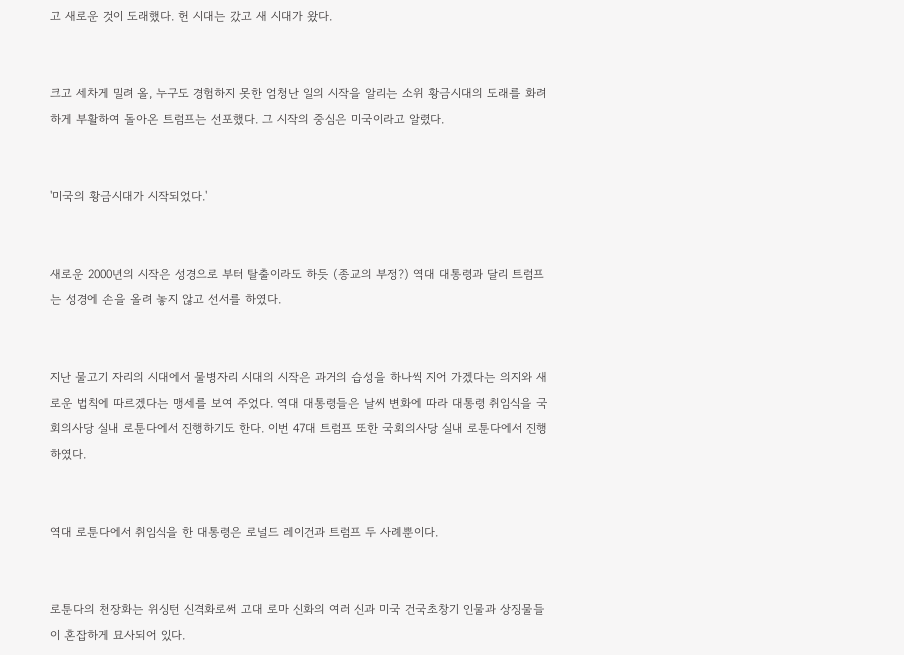고 새로운 것이 도래했다. 헌 시대는 갔고 새 시대가 왔다.


크고 세차게 밀려 올, 누구도 경험하지 못한 엄청난 일의 시작을 알리는 소위 황금시대의 도래를 화려하게 부활하여 돌아온 트럼프는 선포했다. 그 시작의 중심은 미국이라고 알렸다.


'미국의 황금시대가 시작되었다.'


새로운 2000년의 시작은 성경으로 부터 탈출이라도 하듯 (종교의 부정?) 역대 대통령과 달리 트럼프는 성경에 손을 올려 놓지 않고 선서를 하였다.


지난 물고기 자리의 시대에서 물병자리 시대의 시작은 과거의 습성을 하나씩 지어 가겠다는 의지와 새로운 법칙에 따르겠다는 맹세를 보여 주었다. 역대 대통령들은 날씨 변화에 따라 대통령 취임식을 국회의사당 실내 로툰다에서 진행하기도 한다. 이번 47대 트럼프 또한 국회의사당 실내 로툰다에서 진행하였다.


역대 로툰다에서 취임식을 한 대통령은 로널드 레이건과 트럼프 두 사례뿐이다.


로툰다의 천장화는 위싱턴 신격화로써 고대 로마 신화의 여러 신과 미국 건국초창기 인물과 상징물들이 혼잡하게 묘사되어 있다.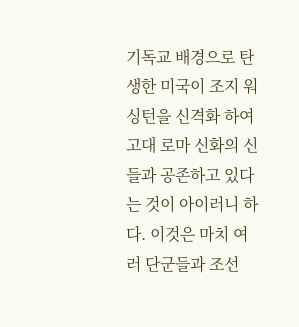기독교 배경으로 탄생한 미국이 조지 워싱턴을 신격화 하여 고대 로마 신화의 신들과 공존하고 있다는 것이 아이러니 하다. 이것은 마치 여러 단군들과 조선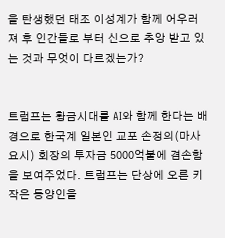을 탄생했던 태조 이성계가 함께 어우러져 후 인간들로 부터 신으로 추앙 받고 있는 것과 무엇이 다르겠는가?


트럼프는 황금시대를 AI와 함께 한다는 배경으로 한국계 일본인 교포 손정의(마사요시) 회장의 투자금 5000억불에 겸손함을 보여주었다. 트럼프는 단상에 오른 키 작은 동양인을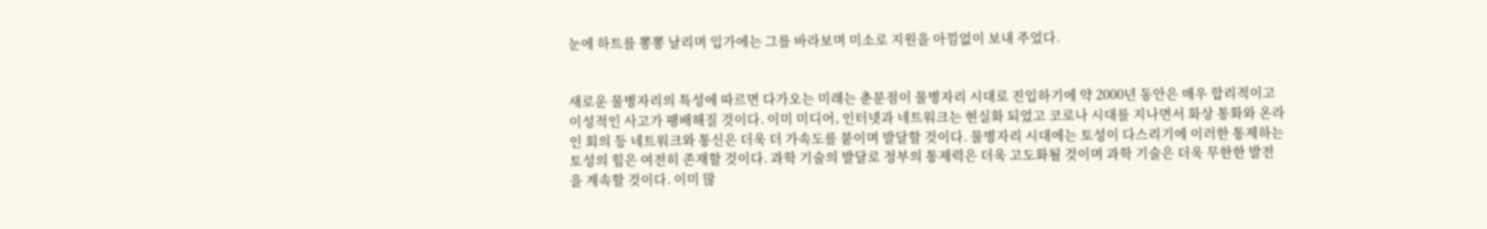눈에 하트를 뽕뽕 날리며 입가에는 그를 바라보며 미소로 지원을 아낌없이 보내 주었다.


새로운 물병자리의 특성에 따르면 다가오는 미래는 춘분점이 물병자리 시대로 진입하기에 약 2000년 동안은 매우 합리적이고 이성적인 사고가 팽배해질 것이다. 이미 미디어, 인터넷과 네트워크는 현실화 되었고 코로나 시대를 지나면서 화상 통화와 온라인 회의 등 네트워크와 통신은 더욱 더 가속도를 붙이며 발달할 것이다. 물병자리 시대에는 토성이 다스리기에 이러한 통제하는 토성의 힘은 여전히 존재할 것이다. 과학 기술의 발달로 정부의 통제력은 더욱 고도화될 것이며 과학 기술은 더욱 무한한 발전을 계속할 것이다. 이미 많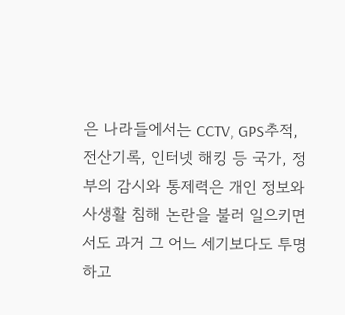은 나라들에서는 CCTV, GPS추적, 전산기록, 인터넷 해킹 등 국가, 정부의 감시와 통제력은 개인 정보와 사생활 침해 논란을 불러 일으키면서도 과거 그 어느 세기보다도 투명하고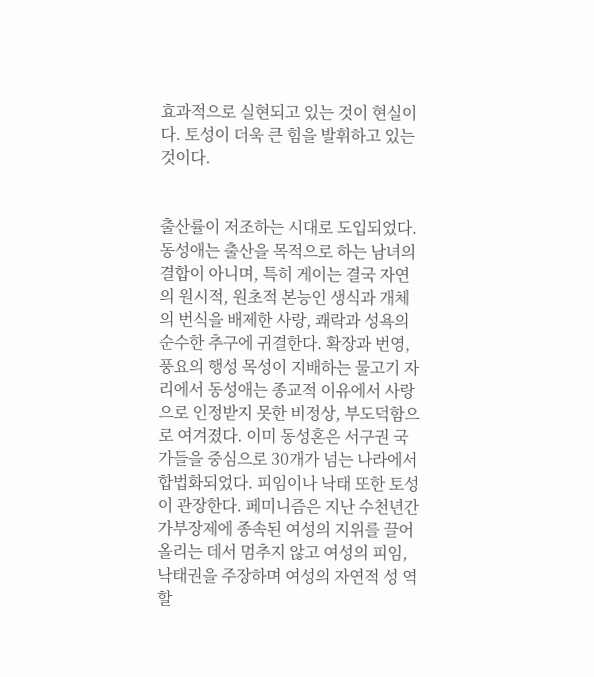효과적으로 실현되고 있는 것이 현실이다. 토성이 더욱 큰 힘을 발휘하고 있는 것이다.


출산률이 저조하는 시대로 도입되었다. 동성애는 출산을 목적으로 하는 남녀의 결합이 아니며, 특히 게이는 결국 자연의 원시적, 원초적 본능인 생식과 개체의 번식을 배제한 사랑, 쾌락과 성욕의 순수한 추구에 귀결한다. 확장과 번영, 풍요의 행성 목성이 지배하는 물고기 자리에서 동성애는 종교적 이유에서 사랑으로 인정받지 못한 비정상, 부도덕함으로 여겨졌다. 이미 동성혼은 서구권 국가들을 중심으로 30개가 넘는 나라에서 합법화되었다. 피임이나 낙태 또한 토성이 관장한다. 페미니즘은 지난 수천년간 가부장제에 종속된 여성의 지위를 끌어올리는 데서 멈추지 않고 여성의 피임, 낙태권을 주장하며 여성의 자연적 성 역할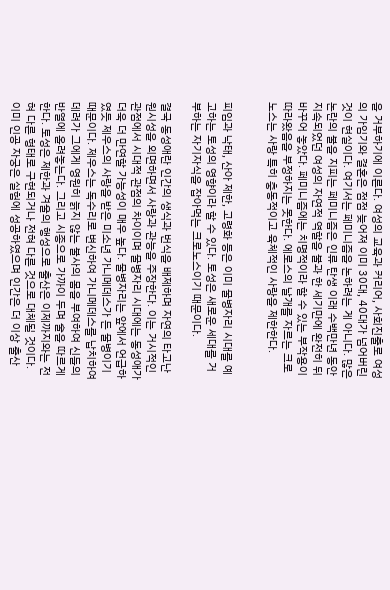을 거부하기에 이른다. 여성의 교육과 커리어, 사회진출로 여성의 가임기와 결혼은 점점 늦어져 이미 30대, 40대가 넘어버린 것이 현실이다. 여기서는 페미니즘을 논하려는 게 아니다. 많은 논란의 불을 지피는 페미니즘은 인류 탄생 이래 수백만년 동안 지속되었던 여성의 자연적 역할을 불과 한 세기만에 완전히 뒤바꾸어 놓았다. 페미니즘에는 치명적이라 할 수 있는 부작용이 따라왔음을 부정하지는 못한다. 에로스의 날개를 자르는 크로노스는 사랑 특히 충동적이고 육체적인 사랑을 제한한다.


피임과 낙태, 산아 제한, 고령화 등은 이미 물병자리 시대를 예고하는 토성의 영향이라 할 수 있다. 토성은 새로운 세대를 거부하는 자기자식을 잡아먹는 크로노스이기 때문이다.

결국 동성애란 인간의 생식과 번식을 배제하며 자연의 타고난 원시성을 외면하면서 사랑과 관능을 주장한다. 이는 거시적인 관점에서 시대적 관점의 차이이며 물병자리 시대에는 동성애가 더욱 더 만연할 가능성이 매우 높다. 물병자리는 앞에서 언급하였듯 제우스의 사랑을 받은 미소년 가니메데스가 든 물병이기 때문이다. 제우스는 독수리로 변신하여 가니메데스를 납치하여 데려가 그에게 영원히 늙지 않는 불사의 몸을 부여하여 신들의 반열에 올려놓는다. 그리고 시종으로 가까이 두며 술을 따르게 한다. 토성은 제한과 겨울의 행성으로 출산은 이제까지와는 전혀 다른 형태로 구현되거나 전혀 다른 것으로 대체될 것이다. 이미 인공 자궁은 실험에 성공하였으며 인간은 더 이상 출산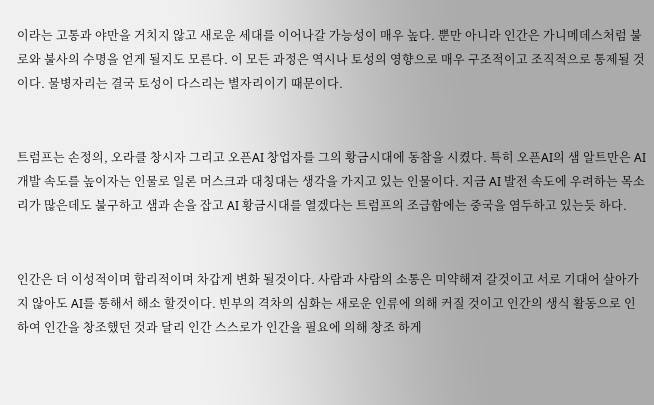이라는 고통과 야만을 거치지 않고 새로운 세대를 이어나갈 가능성이 매우 높다. 뿐만 아니라 인간은 가니메데스처럼 불로와 불사의 수명을 얻게 될지도 모른다. 이 모든 과정은 역시나 토성의 영향으로 매우 구조적이고 조직적으로 통제될 것이다. 물병자리는 결국 토성이 다스리는 별자리이기 때문이다.


트럼프는 손정의, 오라클 창시자 그리고 오픈AI 창업자를 그의 황금시대에 동참을 시켰다. 특히 오픈AI의 샘 알트만은 AI 개발 속도를 높이자는 인물로 일론 머스크과 대칭대는 생각을 가지고 있는 인물이다. 지금 AI 발전 속도에 우려하는 목소리가 많은데도 불구하고 샘과 손을 잡고 AI 황금시대를 열겠다는 트럼프의 조급함에는 중국을 염두하고 있는듯 하다.


인간은 더 이성적이며 합리적이며 차갑게 변화 될것이다. 사람과 사람의 소통은 미약해져 갈것이고 서로 기대어 살아가지 않아도 AI를 통해서 해소 할것이다. 빈부의 격차의 심화는 새로운 인류에 의해 커질 것이고 인간의 생식 활동으로 인하여 인간을 창조했던 것과 달리 인간 스스로가 인간을 필요에 의해 창조 하게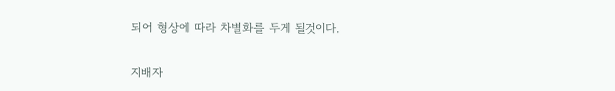되어 형상에 따라 차별화를 두게 될것이다.


지배자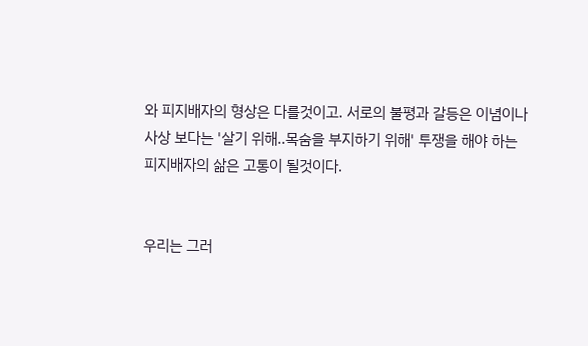와 피지배자의 형상은 다를것이고. 서로의 불평과 갈등은 이념이나 사상 보다는 '살기 위해..목숨을 부지하기 위해' 투쟁을 해야 하는 피지배자의 삶은 고통이 될것이다.


우리는 그러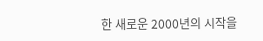한 새로운 2000년의 시작을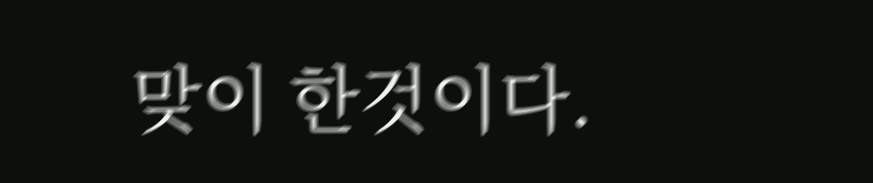맞이 한것이다.